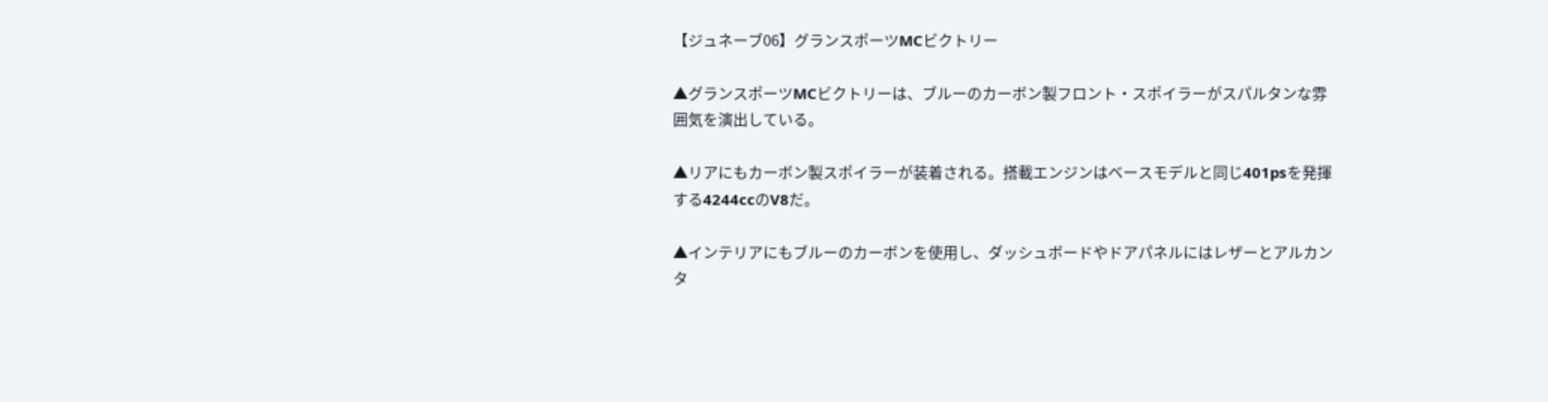【ジュネーブ06】グランスポーツMCビクトリー

▲グランスポーツMCビクトリーは、ブルーのカーボン製フロント・スポイラーがスパルタンな雰囲気を演出している。

▲リアにもカーボン製スポイラーが装着される。搭載エンジンはベースモデルと同じ401psを発揮する4244ccのV8だ。

▲インテリアにもブルーのカーボンを使用し、ダッシュボードやドアパネルにはレザーとアルカンタ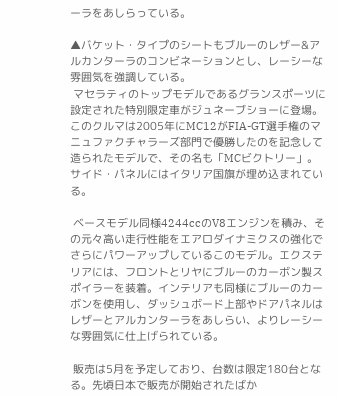ーラをあしらっている。

▲バケット・タイプのシートもブルーのレザー&アルカンターラのコンビネーションとし、レーシーな雰囲気を強調している。
 マセラティのトップモデルであるグランスポーツに設定された特別限定車がジュネーブショーに登場。このクルマは2005年にMC12がFIA-GT選手権のマニュファクチャラーズ部門で優勝したのを記念して造られたモデルで、その名も「MCビクトリー」。サイド・パネルにはイタリア国旗が埋め込まれている。

 ベースモデル同様4244ccのV8エンジンを積み、その元々高い走行性能をエアロダイナミクスの強化でさらにパワーアップしているこのモデル。エクステリアには、フロントとリヤにブルーのカーボン製スポイラーを装着。インテリアも同様にブルーのカーボンを使用し、ダッシュボード上部やドアパネルはレザーとアルカンターラをあしらい、よりレーシーな雰囲気に仕上げられている。

 販売は5月を予定しており、台数は限定180台となる。先頃日本で販売が開始されたばか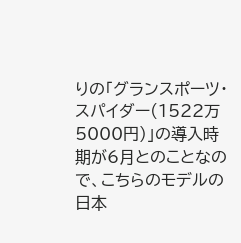りの「グランスポーツ・スパイダー(1522万5000円)」の導入時期が6月とのことなので、こちらのモデルの日本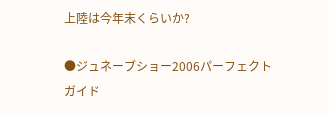上陸は今年末くらいか?

●ジュネーブショー2006パーフェクトガイド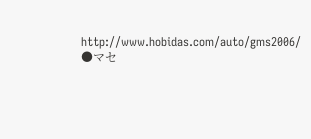http://www.hobidas.com/auto/gms2006/
●マセ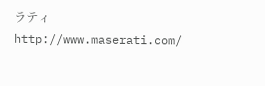ラティ
http://www.maserati.com/